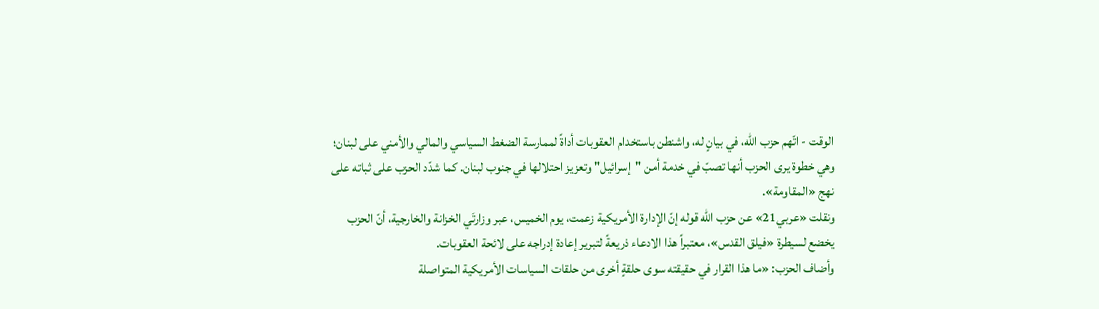الوقت - اتّهم حزب الله، في بيانٍ له، واشنطن باستخدام العقوبات أداةً لممارسة الضغط السياسي والمالي والأمني على لبنان؛ وهي خطوة يرى الحزب أنها تصبّ في خدمة أمن "إسرائيل" وتعزيز احتلالها في جنوب لبنان. كما شدّد الحزب على ثباته على نهج «المقاومة».
ونقلت «عربي21» عن حزب الله قوله إنّ الإدارة الأمريكية زعمت، يوم الخميس، عبر وزارتَي الخزانة والخارجية، أنّ الحزب يخضع لسيطرة «فيلق القدس»، معتبراً هذا الادعاء ذريعةً لتبرير إعادة إدراجه على لائحة العقوبات.
وأضاف الحزب: «ما هذا القرار في حقيقته سوى حلقةٍ أخرى من حلقات السياسات الأمريكية المتواصلة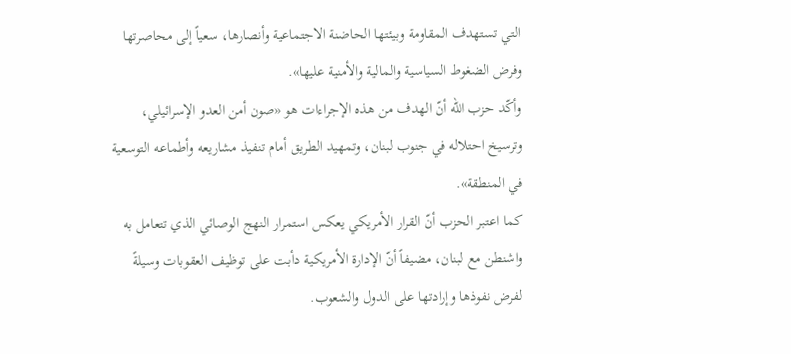التي تستهدف المقاومة وبيئتها الحاضنة الاجتماعية وأنصارها، سعياً إلى محاصرتها وفرض الضغوط السياسية والمالية والأمنية عليها».
وأكّد حزب الله أنّ الهدف من هذه الإجراءات هو «صون أمن العدو الإسرائيلي، وترسيخ احتلاله في جنوب لبنان، وتمهيد الطريق أمام تنفيذ مشاريعه وأطماعه التوسعية في المنطقة».
كما اعتبر الحزب أنّ القرار الأمريكي يعكس استمرار النهج الوصائي الذي تتعامل به واشنطن مع لبنان، مضيفاً أنّ الإدارة الأمريكية دأبت على توظيف العقوبات وسيلةً لفرض نفوذها وإرادتها على الدول والشعوب.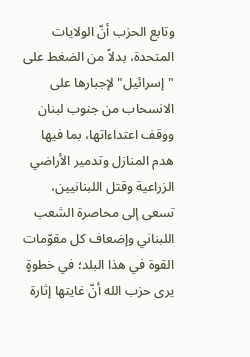وتابع الحزب أنّ الولايات المتحدة، بدلاً من الضغط على "إسرائيل" لإجبارها على الانسحاب من جنوب لبنان ووقف اعتداءاتها، بما فيها هدم المنازل وتدمير الأراضي الزراعية وقتل اللبنانيين، تسعى إلى محاصرة الشعب اللبناني وإضعاف كل مقوّمات القوة في هذا البلد؛ في خطوةٍ يرى حزب الله أنّ غايتها إثارة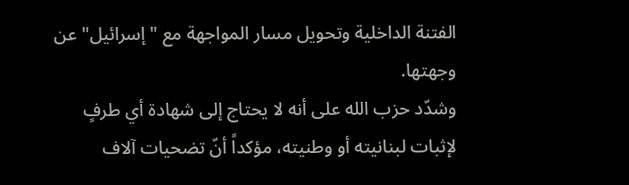الفتنة الداخلية وتحويل مسار المواجهة مع "إسرائيل" عن وجهتها.
وشدّد حزب الله على أنه لا يحتاج إلى شهادة أي طرفٍ لإثبات لبنانيته أو وطنيته، مؤكداً أنّ تضحيات آلاف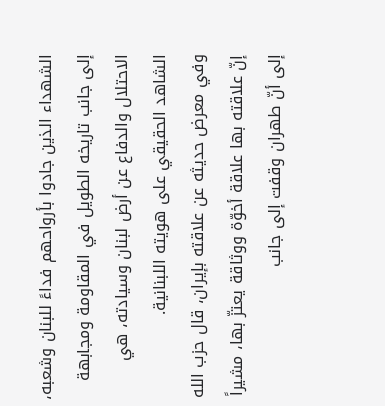الشهداء الذين جادوا بأرواحهم فداءً للبنان وشعبه، إلى جانب تاريخه الطويل في المقاومة ومجابهة الاحتلال والدفاع عن أرض لبنان وسيادته، هي الشاهد الحقيقي على هويته اللبنانية.
وفي معرض حديثه عن علاقته بإيران، قال حزب الله إنّ علاقته بها علاقة أخوّة ووثاقة يعتزّ بها، مشيراً إلى أنّ طهران وقفت إلى جانب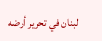لبنان في تحرير أرضه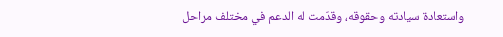واستعادة سيادته وحقوقه، وقدّمت له الدعم في مختلف مراحل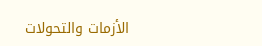الأزمات والتحولات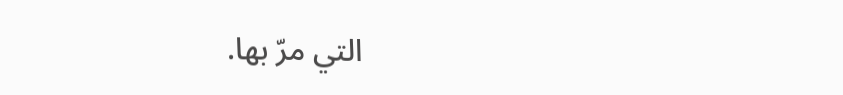التي مرّ بها.